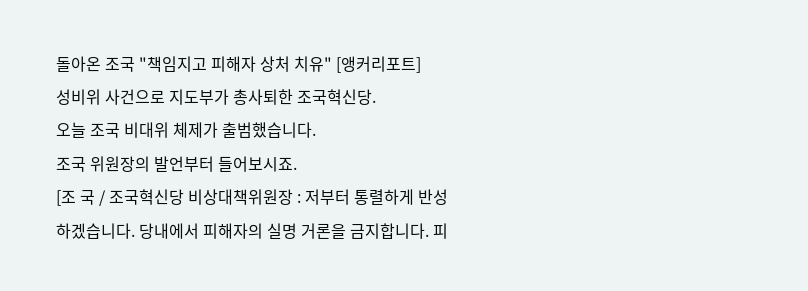돌아온 조국 "책임지고 피해자 상처 치유" [앵커리포트]
성비위 사건으로 지도부가 총사퇴한 조국혁신당.
오늘 조국 비대위 체제가 출범했습니다.
조국 위원장의 발언부터 들어보시죠.
[조 국 / 조국혁신당 비상대책위원장 : 저부터 통렬하게 반성하겠습니다. 당내에서 피해자의 실명 거론을 금지합니다. 피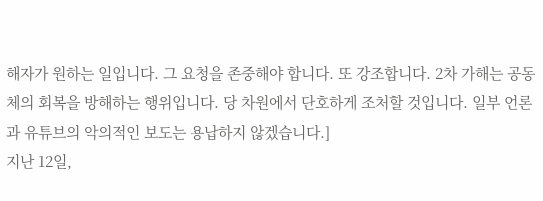해자가 원하는 일입니다. 그 요청을 존중해야 합니다. 또 강조합니다. 2차 가해는 공동체의 회복을 방해하는 행위입니다. 당 차원에서 단호하게 조처할 것입니다. 일부 언론과 유튜브의 악의적인 보도는 용납하지 않겠습니다.]
지난 12일,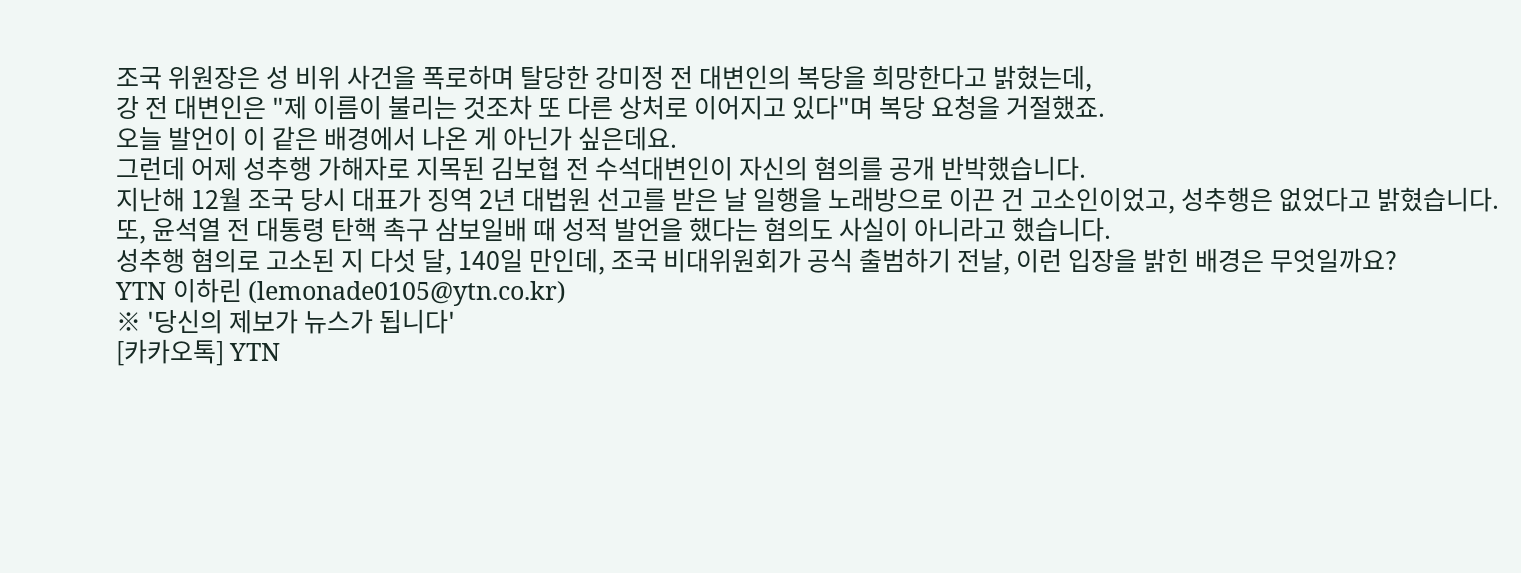조국 위원장은 성 비위 사건을 폭로하며 탈당한 강미정 전 대변인의 복당을 희망한다고 밝혔는데,
강 전 대변인은 "제 이름이 불리는 것조차 또 다른 상처로 이어지고 있다"며 복당 요청을 거절했죠.
오늘 발언이 이 같은 배경에서 나온 게 아닌가 싶은데요.
그런데 어제 성추행 가해자로 지목된 김보협 전 수석대변인이 자신의 혐의를 공개 반박했습니다.
지난해 12월 조국 당시 대표가 징역 2년 대법원 선고를 받은 날 일행을 노래방으로 이끈 건 고소인이었고, 성추행은 없었다고 밝혔습니다.
또, 윤석열 전 대통령 탄핵 촉구 삼보일배 때 성적 발언을 했다는 혐의도 사실이 아니라고 했습니다.
성추행 혐의로 고소된 지 다섯 달, 140일 만인데, 조국 비대위원회가 공식 출범하기 전날, 이런 입장을 밝힌 배경은 무엇일까요?
YTN 이하린 (lemonade0105@ytn.co.kr)
※ '당신의 제보가 뉴스가 됩니다'
[카카오톡] YTN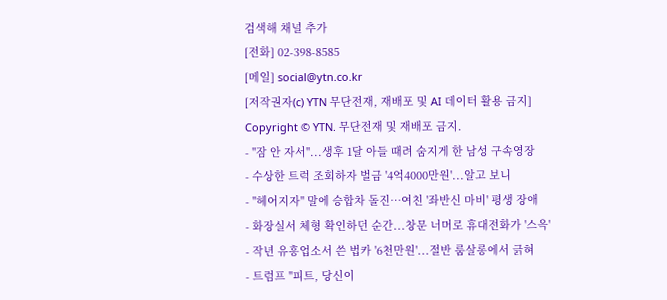검색해 채널 추가
[전화] 02-398-8585
[메일] social@ytn.co.kr
[저작권자(c) YTN 무단전재, 재배포 및 AI 데이터 활용 금지]
Copyright © YTN. 무단전재 및 재배포 금지.
- "잠 안 자서"...생후 1달 아들 때려 숨지게 한 남성 구속영장
- 수상한 트럭 조회하자 벌금 '4억4000만원'...알고 보니
- "헤어지자" 말에 승합차 돌진…여친 '좌반신 마비' 평생 장애
- 화장실서 체형 확인하던 순간...창문 너머로 휴대전화가 '스윽'
- 작년 유흥업소서 쓴 법카 '6천만원'...절반 룸살롱에서 긁혀
- 트럼프 "피트, 당신이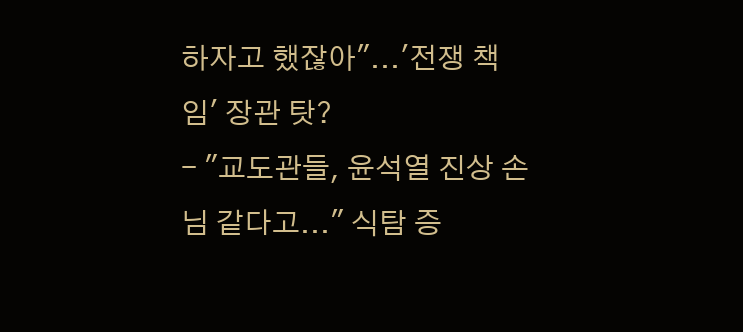하자고 했잖아"...'전쟁 책임' 장관 탓?
- "교도관들, 윤석열 진상 손님 같다고..." 식탐 증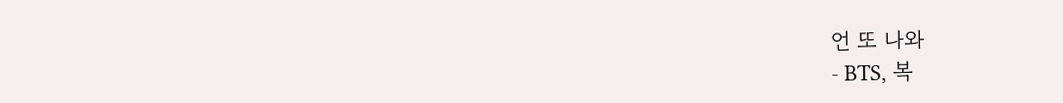언 또 나와
- BTS, 복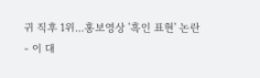귀 직후 1위...홍보영상 '흑인 표현' 논란
- 이 대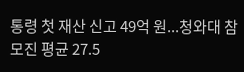통령 첫 재산 신고 49억 원...청와대 참모진 평균 27.5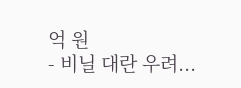억 원
- 비닐 대란 우려...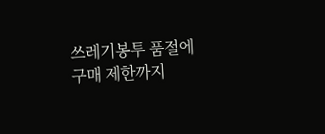쓰레기봉투 품절에 구매 제한까지